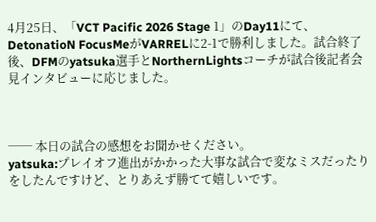4月25日、「VCT Pacific 2026 Stage 1」のDay11にて、DetonatioN FocusMeがVARRELに2-1で勝利しました。試合終了後、DFMのyatsuka選手とNorthernLightsコーチが試合後記者会見インタビューに応じました。



── 本日の試合の感想をお聞かせください。
yatsuka:プレイオフ進出がかかった大事な試合で変なミスだったりをしたんですけど、とりあえず勝てて嬉しいです。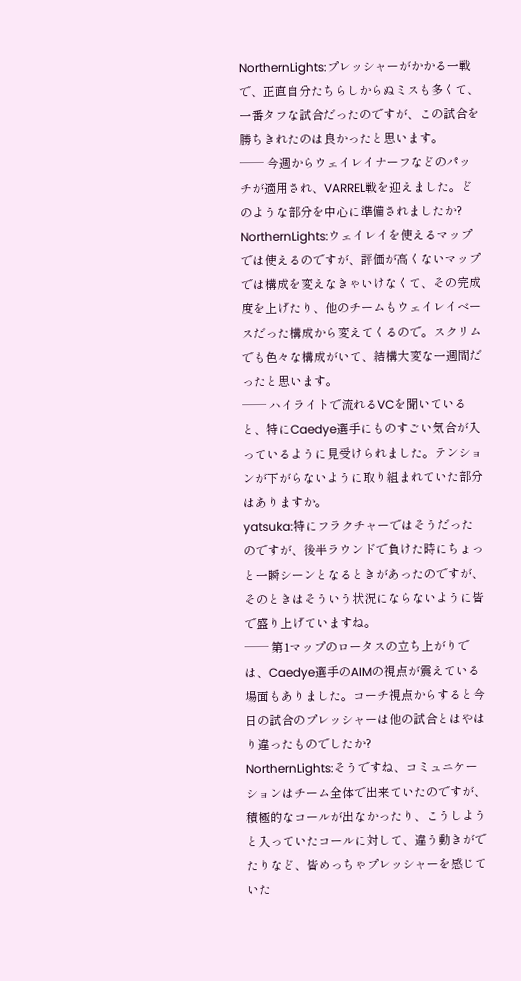NorthernLights:プレッシャーがかかる一戦で、正直自分たちらしからぬミスも多くて、一番タフな試合だったのですが、この試合を勝ちきれたのは良かったと思います。
── 今週からウェイレイナーフなどのパッチが適用され、VARREL戦を迎えました。どのような部分を中心に準備されましたか?
NorthernLights:ウェイレイを使えるマップでは使えるのですが、評価が高くないマップでは構成を変えなきゃいけなくて、その完成度を上げたり、他のチームもウェイレイベースだった構成から変えてくるので。スクリムでも色々な構成がいて、結構大変な一週間だったと思います。
── ハイライトで流れるVCを聞いていると、特にCaedye選手にものすごい気合が入っているように見受けられました。テンションが下がらないように取り組まれていた部分はありますか。
yatsuka:特にフラクチャーではそうだったのですが、後半ラウンドで負けた時にちょっと一瞬シーンとなるときがあったのですが、そのときはそういう状況にならないように皆で盛り上げていますね。
── 第1マップのロータスの立ち上がりでは、Caedye選手のAIMの視点が震えている場面もありました。コーチ視点からすると今日の試合のプレッシャーは他の試合とはやはり違ったものでしたか?
NorthernLights:そうですね、コミュニケーションはチーム全体で出来ていたのですが、積極的なコールが出なかったり、こうしようと入っていたコールに対して、違う動きがでたりなど、皆めっちゃプレッシャーを感じていた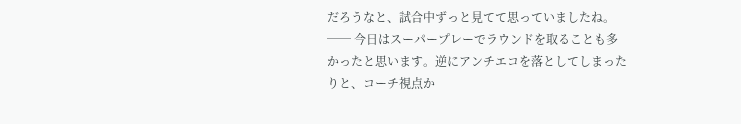だろうなと、試合中ずっと見てて思っていましたね。
── 今日はスーパープレーでラウンドを取ることも多かったと思います。逆にアンチエコを落としてしまったりと、コーチ視点か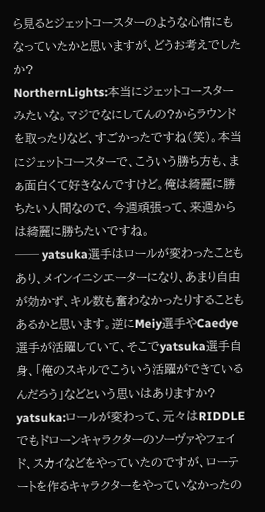ら見るとジェットコースターのような心情にもなっていたかと思いますが、どうお考えでしたか?
NorthernLights:本当にジェットコースターみたいな。マジでなにしてんの?からラウンドを取ったりなど、すごかったですね(笑)。本当にジェットコースターで、こういう勝ち方も、まぁ面白くて好きなんですけど。俺は綺麗に勝ちたい人間なので、今週頑張って、来週からは綺麗に勝ちたいですね。
── yatsuka選手はロールが変わったこともあり、メインイニシエーターになり、あまり自由が効かず、キル数も奮わなかったりすることもあるかと思います。逆にMeiy選手やCaedye選手が活躍していて、そこでyatsuka選手自身、「俺のスキルでこういう活躍ができているんだろう」などという思いはありますか?
yatsuka:ロールが変わって、元々はRIDDLEでもドローンキャラクターのソーヴァやフェイド、スカイなどをやっていたのですが、ローテートを作るキャラクターをやっていなかったの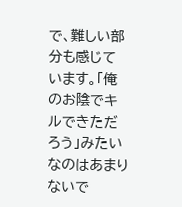で、難しい部分も感じています。「俺のお陰でキルできただろう」みたいなのはあまりないで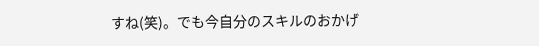すね(笑)。でも今自分のスキルのおかげ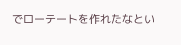でローテートを作れたなとい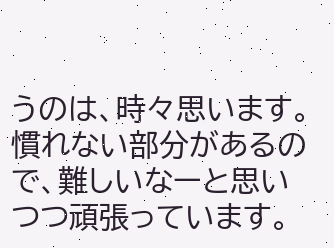うのは、時々思います。慣れない部分があるので、難しいなーと思いつつ頑張っています。